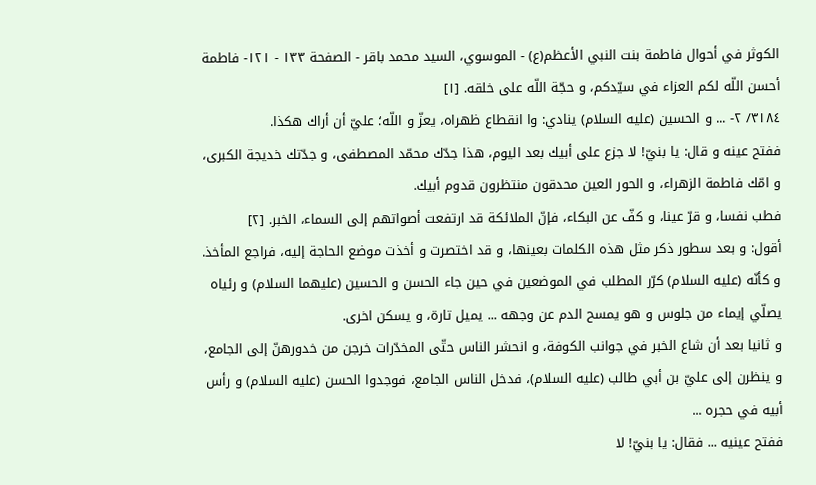الكوثر في أحوال فاطمة بنت النبي الأعظم(ع) - الموسوي، السيد محمد باقر - الصفحة ١٣٣ - ١٢١- فاطمة
أحسن اللّه لكم العزاء في سيّدكم، و حجّة اللّه على خلقه. [١]
٣١٨٤/ ٢- ... و الحسين (عليه السلام) ينادي: وا انقطاع ظهراه، يعزّ و اللّه؛ عليّ أن أراك هكذا.
ففتح عينه و قال: يا بنيّ! لا جزع على أبيك بعد اليوم، هذا جدّك محمّد المصطفى، و جدّتك خديجة الكبرى، و امّك فاطمة الزهراء، و الحور العين محدقون منتظرون قدوم أبيك.
فطب نفسا، و قرّ عينا، و كفّ عن البكاء، فإنّ الملائكة قد ارتفعت أصواتهم إلى السماء، الخبر. [٢]
أقول: و بعد سطور ذكر مثل هذه الكلمات بعينها، و قد اختصرت و أخذت موضع الحاجة إليه، فراجع المأخذ.
و كأنّه (عليه السلام) كرّر المطلب في الموضعين في حين جاء الحسن و الحسين (عليهما السلام) و رئياه يصلّي إيماء من جلوس و هو يمسح الدم عن وجهه ... يميل تارة، و يسكن اخرى.
و ثانيا بعد أن شاع الخبر في جوانب الكوفة، و انحشر الناس حتّى المخدّرات خرجن من خدورهنّ إلى الجامع، و ينظرن إلى عليّ بن أبي طالب (عليه السلام)، فدخل الناس الجامع، فوجدوا الحسن (عليه السلام) و رأس أبيه في حجره ...
ففتح عينيه ... فقال: يا بنيّ! لا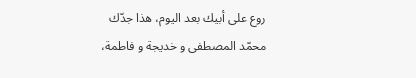روع على أبيك بعد اليوم، هذا جدّك محمّد المصطفى و خديجة و فاطمة،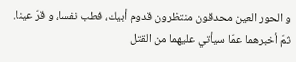و الحور العين محدقون منتظرون قدوم أبيك، فطب نفسا، و قرّ عينا.
ثمّ أخبرهما عمّا سيأتي عليهما من القتل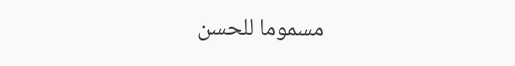مسموما للحسن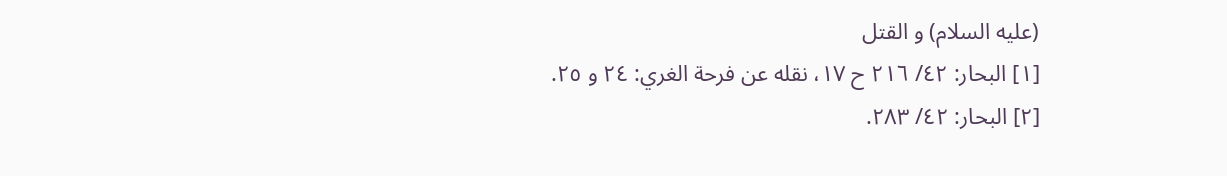(عليه السلام) و القتل
[١] البحار: ٤٢/ ٢١٦ ح ١٧، نقله عن فرحة الغري: ٢٤ و ٢٥.
[٢] البحار: ٤٢/ ٢٨٣.